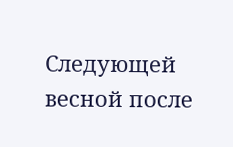Следующей весной после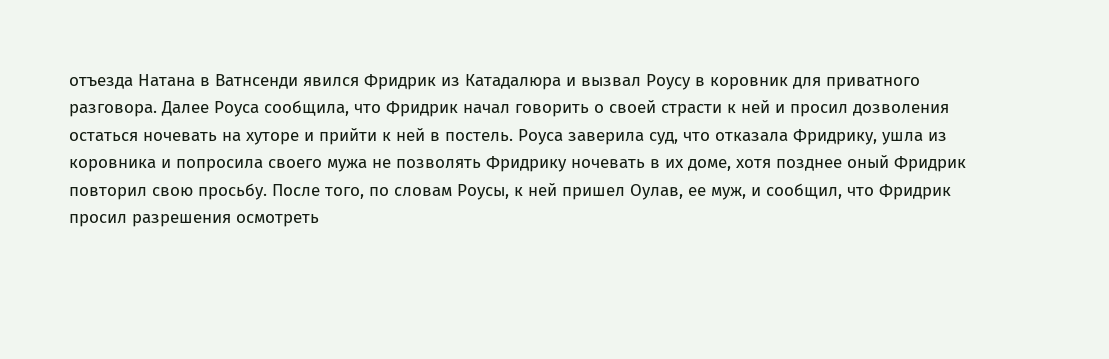отъезда Натана в Ватнсенди явился Фридрик из Катадалюра и вызвал Роусу в коровник для приватного разговора. Далее Роуса сообщила, что Фридрик начал говорить о своей страсти к ней и просил дозволения остаться ночевать на хуторе и прийти к ней в постель. Роуса заверила суд, что отказала Фридрику, ушла из коровника и попросила своего мужа не позволять Фридрику ночевать в их доме, хотя позднее оный Фридрик повторил свою просьбу. После того, по словам Роусы, к ней пришел Оулав, ее муж, и сообщил, что Фридрик просил разрешения осмотреть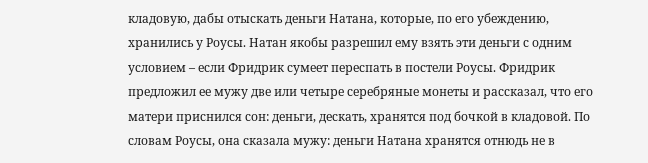кладовую, дабы отыскать деньги Натана, которые, по его убеждению, хранились у Роусы. Натан якобы разрешил ему взять эти деньги с одним условием – если Фридрик сумеет переспать в постели Роусы. Фридрик предложил ее мужу две или четыре серебряные монеты и рассказал, что его матери приснился сон: деньги, дескать, хранятся под бочкой в кладовой. По словам Роусы, она сказала мужу: деньги Натана хранятся отнюдь не в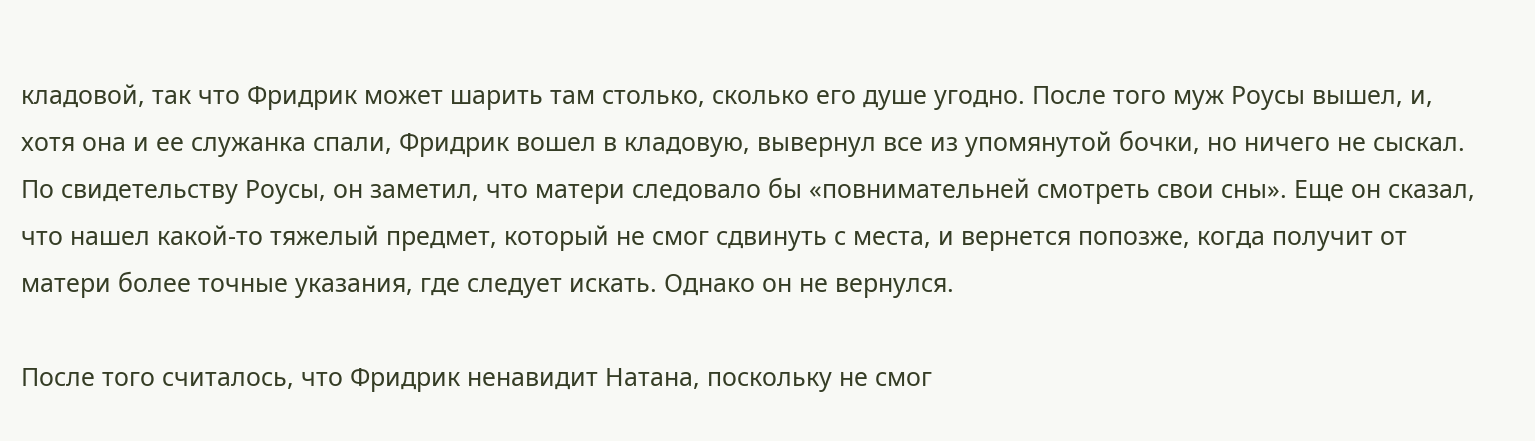кладовой, так что Фридрик может шарить там столько, сколько его душе угодно. После того муж Роусы вышел, и, хотя она и ее служанка спали, Фридрик вошел в кладовую, вывернул все из упомянутой бочки, но ничего не сыскал. По свидетельству Роусы, он заметил, что матери следовало бы «повнимательней смотреть свои сны». Еще он сказал, что нашел какой-то тяжелый предмет, который не смог сдвинуть с места, и вернется попозже, когда получит от матери более точные указания, где следует искать. Однако он не вернулся.

После того считалось, что Фридрик ненавидит Натана, поскольку не смог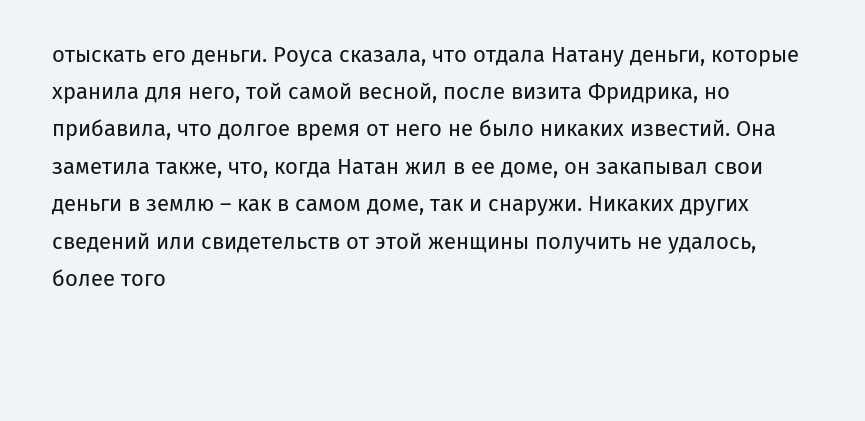отыскать его деньги. Роуса сказала, что отдала Натану деньги, которые хранила для него, той самой весной, после визита Фридрика, но прибавила, что долгое время от него не было никаких известий. Она заметила также, что, когда Натан жил в ее доме, он закапывал свои деньги в землю – как в самом доме, так и снаружи. Никаких других сведений или свидетельств от этой женщины получить не удалось, более того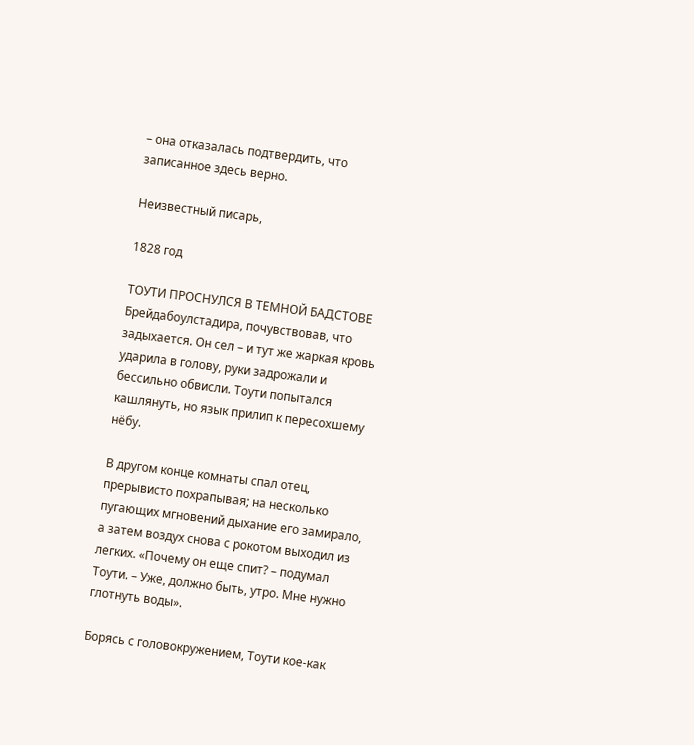– она отказалась подтвердить, что записанное здесь верно.

Неизвестный писарь,

1828 год

ТОУТИ ПРОСНУЛСЯ В ТЕМНОЙ БАДСТОВЕ Брейдабоулстадира, почувствовав, что задыхается. Он сел – и тут же жаркая кровь ударила в голову, руки задрожали и бессильно обвисли. Тоути попытался кашлянуть, но язык прилип к пересохшему нёбу.

В другом конце комнаты спал отец, прерывисто похрапывая; на несколько пугающих мгновений дыхание его замирало, а затем воздух снова с рокотом выходил из легких. «Почему он еще спит? – подумал Тоути. – Уже, должно быть, утро. Мне нужно глотнуть воды».

Борясь с головокружением, Тоути кое-как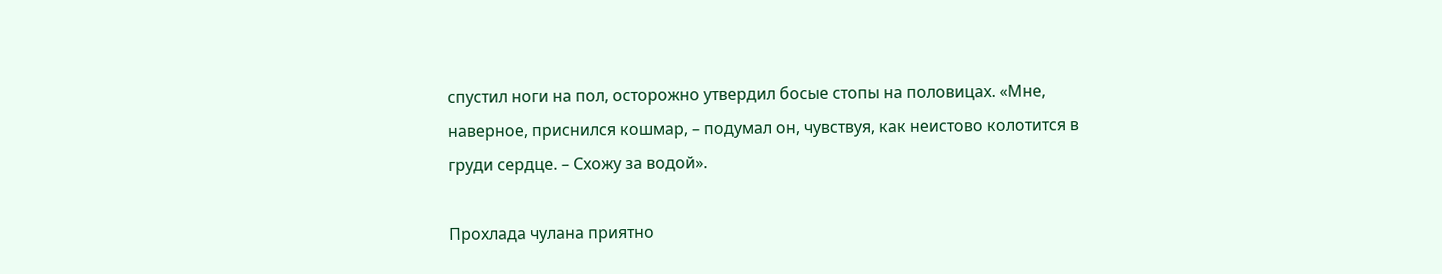спустил ноги на пол, осторожно утвердил босые стопы на половицах. «Мне, наверное, приснился кошмар, – подумал он, чувствуя, как неистово колотится в груди сердце. – Схожу за водой».

Прохлада чулана приятно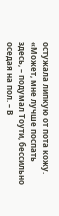остужала липкую от пота кожу. «Может, мне лучше поспать здесь, – подумал Тоути, бессильно оседая на пол. – В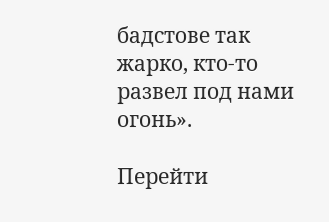бадстове так жарко, кто-то развел под нами огонь».

Перейти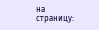на страницу: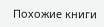Похожие книги